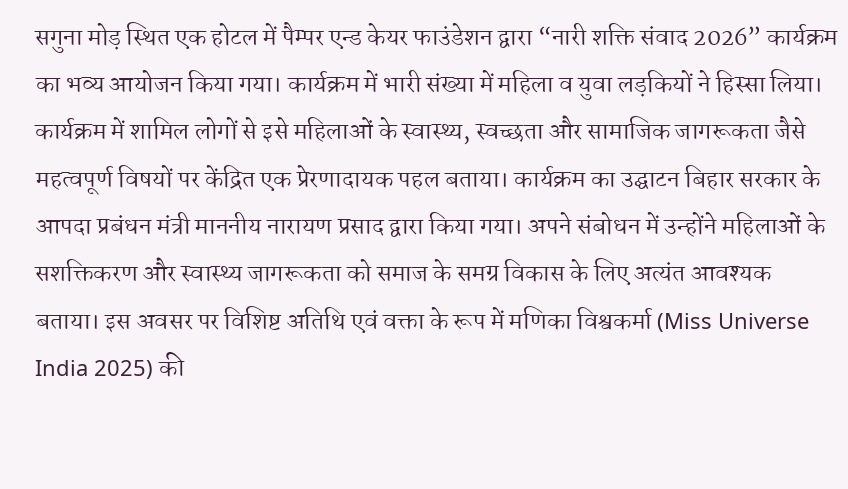सगुना मोड़ स्थित एक होटल में पैम्पर एन्ड केयर फाउंडेशन द्वारा “नारी शक्ति संवाद 2026” कार्यक्रम का भव्य आयोजन किया गया। कार्यक्रम में भारी संख्या में महिला व युवा लड़कियों ने हिस्सा लिया। कार्यक्रम में शामिल लोगों से इसे महिलाओं के स्वास्थ्य, स्वच्छता और सामाजिक जागरूकता जैसे महत्वपूर्ण विषयों पर केंद्रित एक प्रेरणादायक पहल बताया। कार्यक्रम का उद्घाटन बिहार सरकार के आपदा प्रबंधन मंत्री माननीय नारायण प्रसाद द्वारा किया गया। अपने संबोधन में उन्होंने महिलाओं के सशक्तिकरण और स्वास्थ्य जागरूकता को समाज के समग्र विकास के लिए अत्यंत आवश्यक बताया। इस अवसर पर विशिष्ट अतिथि एवं वक्ता के रूप में मणिका विश्वकर्मा (Miss Universe India 2025) की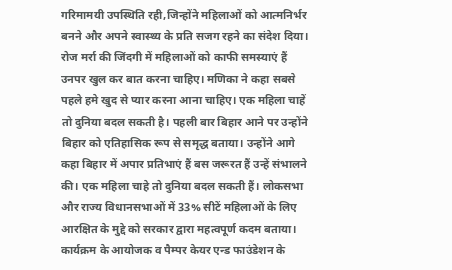गरिमामयी उपस्थिति रही,जिन्होंने महिलाओं को आत्मनिर्भर बनने और अपने स्वास्थ्य के प्रति सजग रहने का संदेश दिया। रोज मर्रा की जिंदगी में महिलाओं को काफी समस्याएं हैं उनपर खुल कर बात करना चाहिए। मणिका ने कहा सबसे पहले हमे खुद से प्यार करना आना चाहिए। एक महिला चाहें तो दुनिया बदल सकती है। पहली बार बिहार आने पर उन्होंने बिहार को एतिहासिक रूप से समृद्ध बताया। उन्होंने आगे कहा बिहार में अपार प्रतिभाएं हैं बस जरूरत हैं उन्हें संभालने की। एक महिला चाहे तो दुनिया बदल सकती हैं। लोकसभा और राज्य विधानसभाओं में 33% सीटें महिलाओं के लिए आरक्षित के मुद्दे को सरकार द्वारा महत्वपूर्ण कदम बताया। कार्यक्रम के आयोजक व पैम्पर केयर एन्ड फाउंडेशन के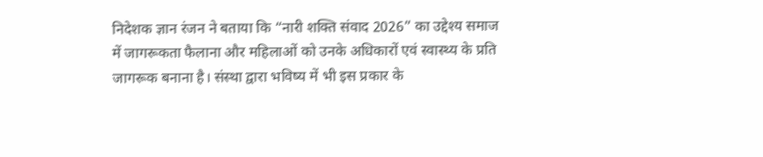निदेशक ज्ञान रंजन ने बताया कि “नारी शक्ति संवाद 2026” का उद्देश्य समाज में जागरूकता फैलाना और महिलाओं को उनके अधिकारों एवं स्वास्थ्य के प्रति जागरूक बनाना है। संस्था द्वारा भविष्य में भी इस प्रकार के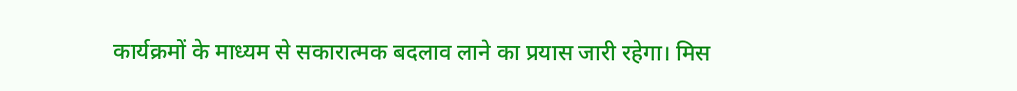कार्यक्रमों के माध्यम से सकारात्मक बदलाव लाने का प्रयास जारी रहेगा। मिस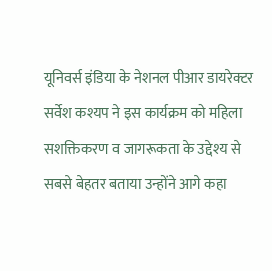यूनिवर्स इंडिया के नेशनल पीआर डायरेक्टर सर्वेश कश्यप ने इस कार्यक्रम को महिला सशक्तिकरण व जागरूकता के उद्देश्य से सबसे बेहतर बताया उन्होंने आगे कहा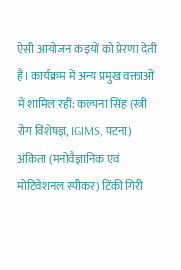ऐसी आयोजन कइयों को प्रेरणा देती है। कार्यक्रम में अन्य प्रमुख वक्ताओं में शामिल रहीं: कल्पना सिंह (स्त्री रोग विशेषज्ञ, IGIMS, पटना) अंकिता (मनोवैज्ञानिक एवं मोटिवेशनल स्पीकर) टिंकी गिरी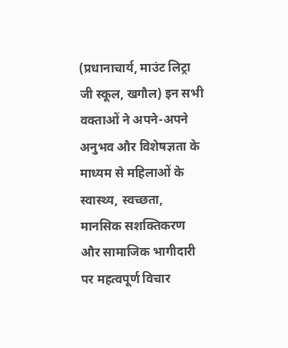(प्रधानाचार्य, माउंट लिट्रा जी स्कूल, खगौल) इन सभी वक्ताओं ने अपने-अपने अनुभव और विशेषज्ञता के माध्यम से महिलाओं के स्वास्थ्य, स्वच्छता, मानसिक सशक्तिकरण और सामाजिक भागीदारी पर महत्वपूर्ण विचार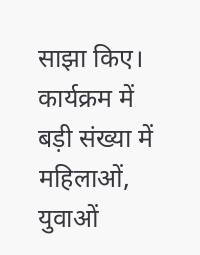साझा किए। कार्यक्रम में बड़ी संख्या में महिलाओं, युवाओं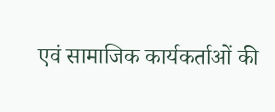एवं सामाजिक कार्यकर्ताओं की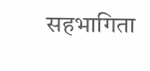सहभागिता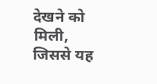देखने को मिली, जिससे यह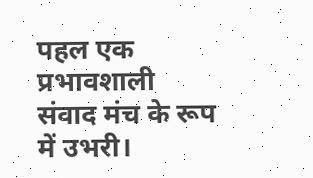पहल एक प्रभावशाली संवाद मंच के रूप में उभरी।